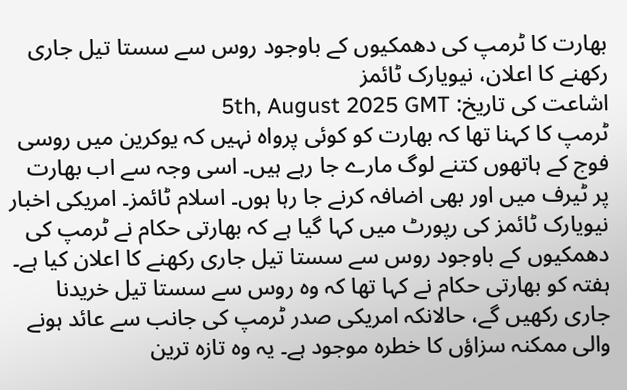بھارت کا ٹرمپ کی دھمکیوں کے باوجود روس سے سستا تیل جاری رکھنے کا اعلان، نیویارک ٹائمز
اشاعت کی تاریخ: 5th, August 2025 GMT
ٹرمپ کا کہنا تھا کہ بھارت کو کوئی پرواہ نہیں کہ یوکرین میں روسی فوج کے ہاتھوں کتنے لوگ مارے جا رہے ہیں۔ اسی وجہ سے اب بھارت پر ٹیرف میں اور بھی اضافہ کرنے جا رہا ہوں۔ اسلام ٹائمز۔ امریکی اخبار نیویارک ٹائمز کی رپورٹ میں کہا گیا ہے کہ بھارتی حکام نے ٹرمپ کی دھمکیوں کے باوجود روس سے سستا تیل جاری رکھنے کا اعلان کیا ہے۔ ہفتہ کو بھارتی حکام نے کہا تھا کہ وہ روس سے سستا تیل خریدنا جاری رکھیں گے، حالانکہ امریکی صدر ٹرمپ کی جانب سے عائد ہونے والی ممکنہ سزاؤں کا خطرہ موجود ہے۔ یہ وہ تازہ ترین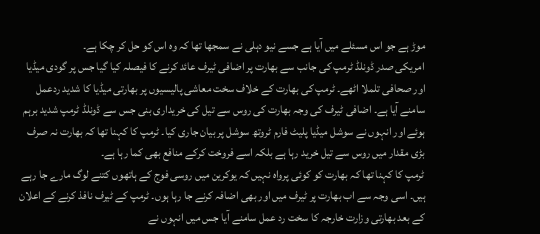موڑ ہے جو اس مسئلے میں آیا ہے جسے نیو دہلی نے سمجھا تھا کہ وہ اس کو حل کر چکا ہے۔
امریکی صدر ڈونلڈ ٹرمپ کی جانب سے بھارت پر اضافی ٹیرف عائد کرنے کا فیصلہ کیا گیا جس پر گودی میڈیا اور صحافی تلملا اٹھے۔ ٹرمپ کی بھارت کے خلاف سخت معاشی پالیسیوں پر بھارتی میڈیا کا شدید ردعمل سامنے آیا ہے۔ اضافی ٹیرف کی وجہ بھارت کی روس سے تیل کی خریداری بنی جس سے ڈونلڈ ٹرمپ شدید برہم ہوئے اور انہوں نے سوشل میڈیا پلیٹ فارم ٹروتھ سوشل پر بیان جاری کیا۔ ٹرمپ کا کہنا تھا کہ بھارت نہ صرف بڑی مقدار میں روس سے تیل خرید رہا ہے بلکہ اسے فروخت کرکے منافع بھی کما رہا ہے۔
ٹرمپ کا کہنا تھا کہ بھارت کو کوئی پرواہ نہیں کہ یوکرین میں روسی فوج کے ہاتھوں کتنے لوگ مارے جا رہے ہیں۔ اسی وجہ سے اب بھارت پر ٹیرف میں اور بھی اضافہ کرنے جا رہا ہوں۔ ٹرمپ کے ٹیرف نافذ کرنے کے اعلان کے بعد بھارتی وزارت خارجہ کا سخت رد عمل سامنے آیا جس میں انہوں نے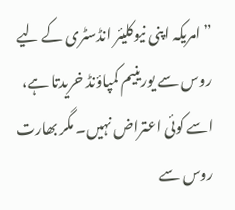”امریکہ اپنی نیوکلیئر انڈسٹری کے لیے روس سے یورینیم کمپاؤنڈ خریدتا ہے، اسے کوئی اعتراض نہیں۔ مگر بھارت روس سے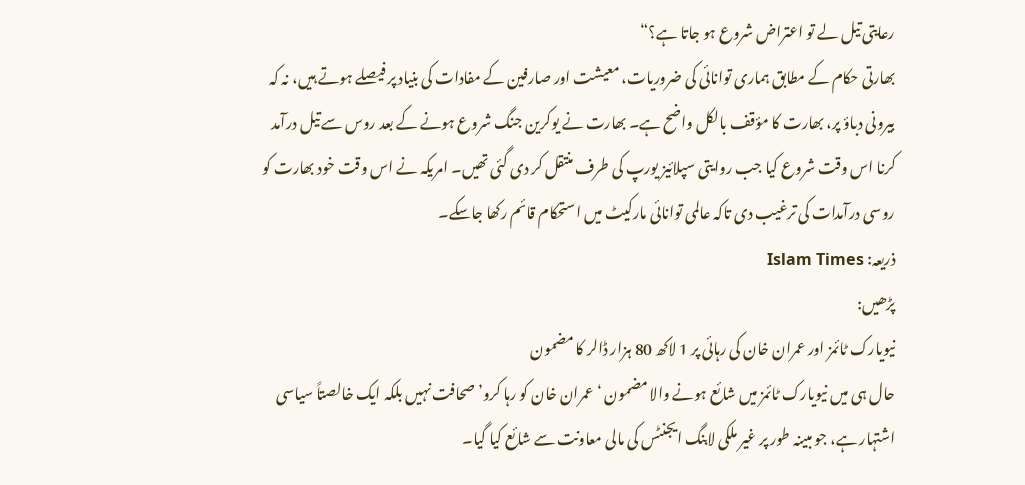رعایتی تیل لے تو اعتراض شروع ہو جاتا ہے؟“
بھارتی حکام کے مطابق ہماری توانائی کی ضروریات، معیشت اور صارفین کے مفادات کی بنیاد پر فیصلے ہوتے ہیں، نہ کہ بیرونی دباؤ پر، بھارت کا مؤقف بالکل واضح ہے۔ بھارت نے یوکرین جنگ شروع ہونے کے بعد روس سے تیل درآمد کرنا اس وقت شروع کیا جب روایتی سپلائیز یورپ کی طرف منتقل کر دی گئی تھیں۔ امریکہ نے اس وقت خود بھارت کو روسی درآمدات کی ترغیب دی تاکہ عالمی توانائی مارکیٹ میں استحکام قائم رکھا جاسکے۔
ذریعہ: Islam Times
پڑھیں:
نیویارک ٹائمز اور عمران خان کی رہائی پر 1 لاکھ 80 ہزار ڈالر کا مضمون
حال ہی میں نیویارک ٹائمز میں شائع ہونے والا مضمون ‘عمران خان کو رہا کرو’ صحافت نہیں بلکہ ایک خالصتاً سیاسی اشتہار ہے، جو مبینہ طور پر غیر ملکی لابنگ ایجنٹس کی مالی معاونت سے شائع کیا گیا۔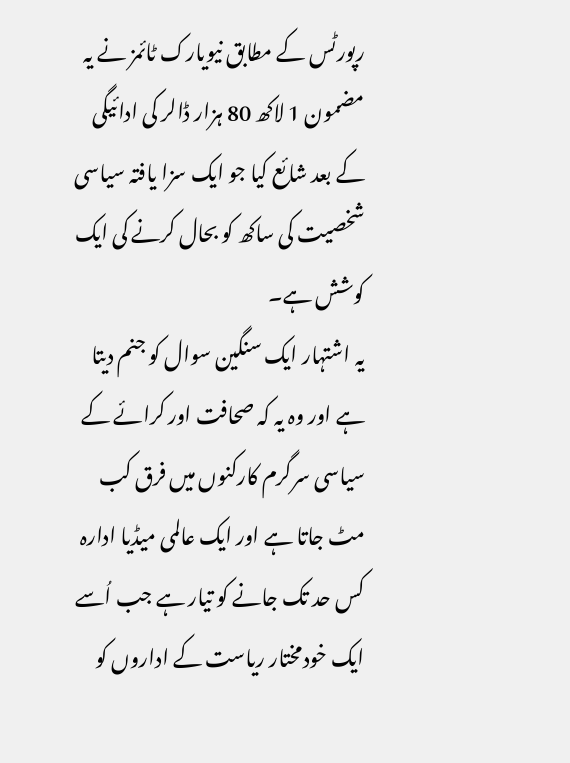رپورٹس کے مطابق نیویارک ٹائمز نے یہ مضمون 1 لاکھ 80 ہزار ڈالر کی ادائیگی کے بعد شائع کیا جو ایک سزا یافتہ سیاسی شخصیت کی ساکھ کو بحال کرنے کی ایک کوشش ہے۔
یہ اشتہار ایک سنگین سوال کو جنم دیتا ہے اور وہ یہ کہ صحافت اور کرائے کے سیاسی سرگرم کارکنوں میں فرق کب مٹ جاتا ہے اور ایک عالمی میڈیا ادارہ کس حد تک جانے کو تیار ہے جب اُسے ایک خودمختار ریاست کے اداروں کو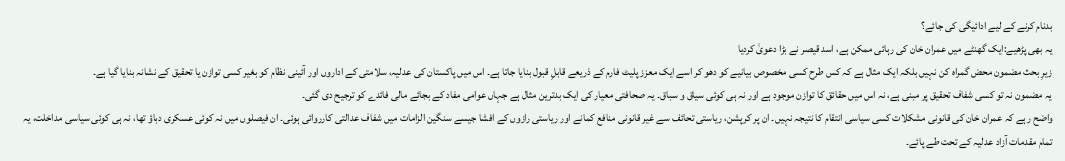بدنام کرنے کے لیے ادائیگی کی جائے؟
یہ بھی پڑھیے:ایک گھنٹے میں عمران خان کی رہائی ممکن ہے، اسد قیصر نے بڑا دعویٰ کردیا
زیرِ بحث مضمون محض گمراہ کن نہیں بلکہ ایک مثال ہے کہ کس طرح کسی مخصوص بیانیے کو دھو کر اسے ایک معزز پلیٹ فارم کے ذریعے قابلِ قبول بنایا جاتا ہے۔ اس میں پاکستان کی عدلیہ، سلامتی کے اداروں اور آئینی نظام کو بغیر کسی توازن یا تحقیق کے نشانہ بنایا گیا ہے۔
یہ مضمون نہ تو کسی شفاف تحقیق پر مبنی ہے، نہ اس میں حقائق کا توازن موجود ہے اور نہ ہی کوئی سیاق و سباق۔ یہ صحافتی معیار کی ایک بدترین مثال ہے جہاں عوامی مفاد کے بجائے مالی فائدے کو ترجیح دی گئی۔
واضح رہے کہ عمران خان کی قانونی مشکلات کسی سیاسی انتقام کا نتیجہ نہیں۔ ان پر کرپشن، ریاستی تحائف سے غیر قانونی منافع کمانے اور ریاستی رازوں کے افشا جیسے سنگین الزامات میں شفاف عدالتی کارروائی ہوئی۔ ان فیصلوں میں نہ کوئی عسکری دباؤ تھا، نہ ہی کوئی سیاسی مداخلت، یہ تمام مقدمات آزاد عدلیہ کے تحت طے پائے۔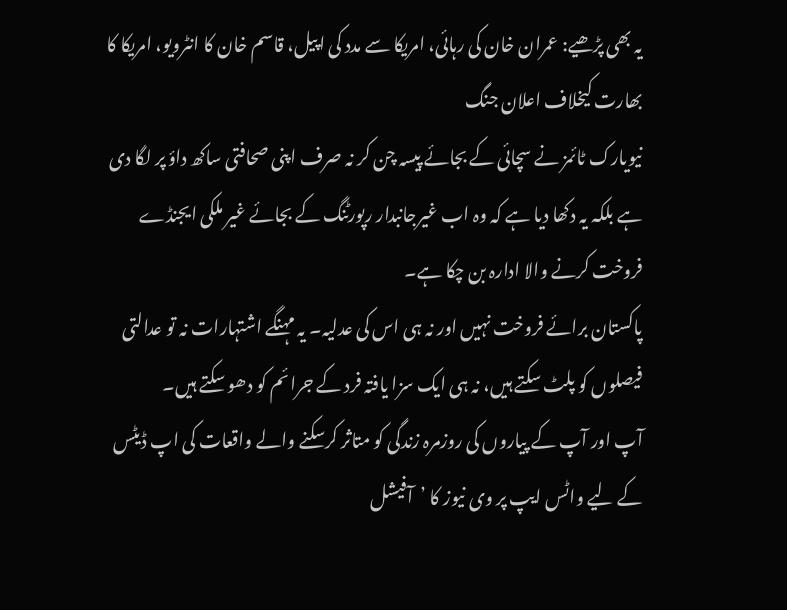یہ بھی پڑھیے: عمران خان کی رہائی، امریکا سے مدد کی اپیل، قاسم خان کا انٹرویو، امریکا کا بھارت کیخلاف اعلان جنگ
نیویارک ٹائمز نے سچائی کے بجائے پیسہ چن کر نہ صرف اپنی صحافتی ساکھ داؤ پر لگا دی ہے بلکہ یہ دکھا دیا ہے کہ وہ اب غیرجانبدار رپورٹنگ کے بجائے غیر ملکی ایجنڈے فروخت کرنے والا ادارہ بن چکا ہے۔
پاکستان برائے فروخت نہیں اور نہ ہی اس کی عدلیہ۔ یہ مہنگے اشتہارات نہ تو عدالتی فیصلوں کو پلٹ سکتے ہیں، نہ ہی ایک سزا یافتہ فرد کے جرائم کو دھو سکتے ہیں۔
آپ اور آپ کے پیاروں کی روزمرہ زندگی کو متاثر کرسکنے والے واقعات کی اپ ڈیٹس کے لیے واٹس ایپ پر وی نیوز کا ’آفیشل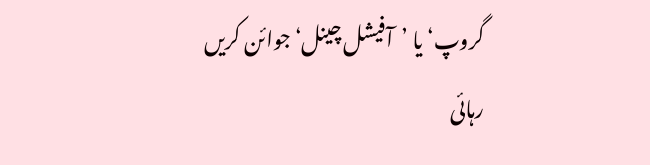گروپ‘ یا ’آفیشل چینل‘ جوائن کریں
رہائی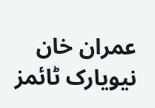عمران خان نیویارک ٹائمز